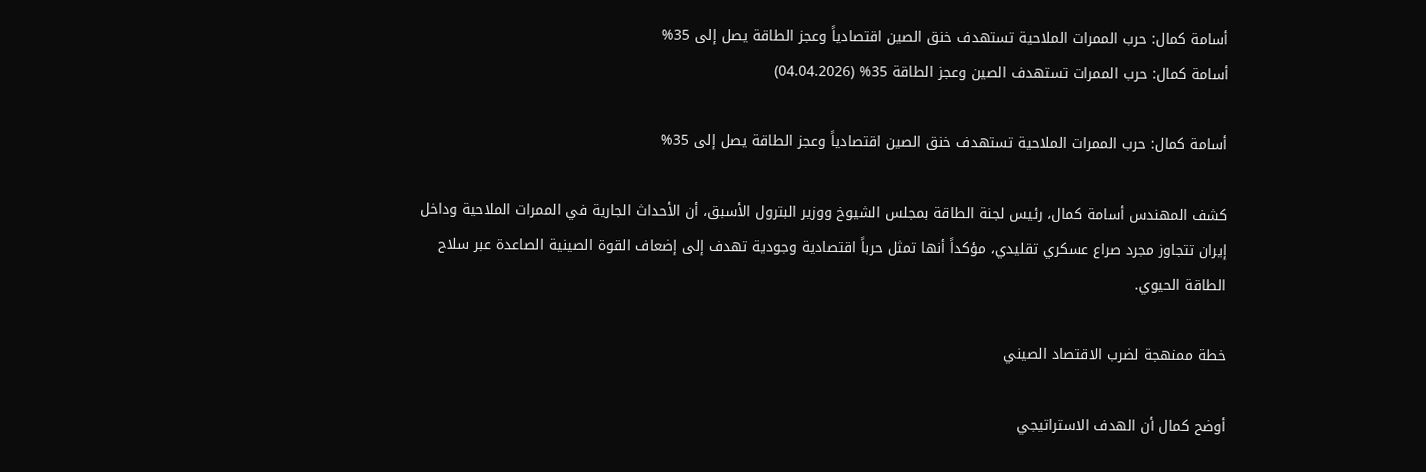أسامة كمال: حرب الممرات الملاحية تستهدف خنق الصين اقتصادياً وعجز الطاقة يصل إلى 35%
أسامة كمال: حرب الممرات تستهدف الصين وعجز الطاقة 35% (04.04.2026)

أسامة كمال: حرب الممرات الملاحية تستهدف خنق الصين اقتصادياً وعجز الطاقة يصل إلى 35%

كشف المهندس أسامة كمال، رئيس لجنة الطاقة بمجلس الشيوخ ووزير البترول الأسبق، أن الأحداث الجارية في الممرات الملاحية وداخل إيران تتجاوز مجرد صراع عسكري تقليدي، مؤكداً أنها تمثل حرباً اقتصادية وجودية تهدف إلى إضعاف القوة الصينية الصاعدة عبر سلاح الطاقة الحيوي.

خطة ممنهجة لضرب الاقتصاد الصيني

أوضح كمال أن الهدف الاستراتيجي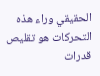الحقيقي وراء هذه التحركات هو تقليص قدرات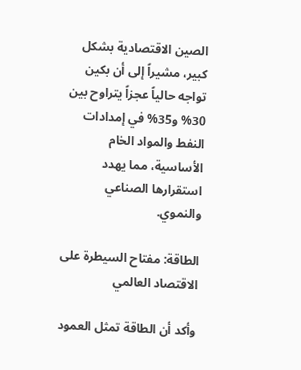الصين الاقتصادية بشكل كبير، مشيراً إلى أن بكين تواجه حالياً عجزاً يتراوح بين 30% و35% في إمدادات النفط والمواد الخام الأساسية، مما يهدد استقرارها الصناعي والنموي.

الطاقة: مفتاح السيطرة على الاقتصاد العالمي

وأكد أن الطاقة تمثل العمود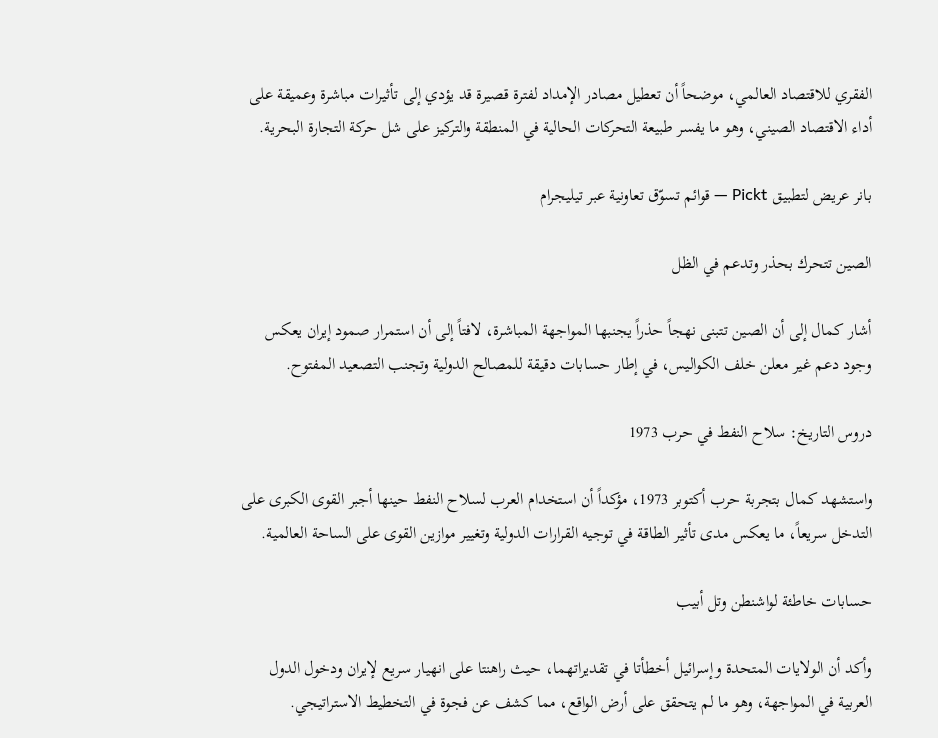الفقري للاقتصاد العالمي، موضحاً أن تعطيل مصادر الإمداد لفترة قصيرة قد يؤدي إلى تأثيرات مباشرة وعميقة على أداء الاقتصاد الصيني، وهو ما يفسر طبيعة التحركات الحالية في المنطقة والتركيز على شل حركة التجارة البحرية.

بانر عريض لتطبيق Pickt — قوائم تسوّق تعاونية عبر تيليجرام

الصين تتحرك بحذر وتدعم في الظل

أشار كمال إلى أن الصين تتبنى نهجاً حذراً يجنبها المواجهة المباشرة، لافتاً إلى أن استمرار صمود إيران يعكس وجود دعم غير معلن خلف الكواليس، في إطار حسابات دقيقة للمصالح الدولية وتجنب التصعيد المفتوح.

دروس التاريخ: سلاح النفط في حرب 1973

واستشهد كمال بتجربة حرب أكتوبر 1973، مؤكداً أن استخدام العرب لسلاح النفط حينها أجبر القوى الكبرى على التدخل سريعاً، ما يعكس مدى تأثير الطاقة في توجيه القرارات الدولية وتغيير موازين القوى على الساحة العالمية.

حسابات خاطئة لواشنطن وتل أبيب

وأكد أن الولايات المتحدة وإسرائيل أخطأتا في تقديراتهما، حيث راهنتا على انهيار سريع لإيران ودخول الدول العربية في المواجهة، وهو ما لم يتحقق على أرض الواقع، مما كشف عن فجوة في التخطيط الاستراتيجي.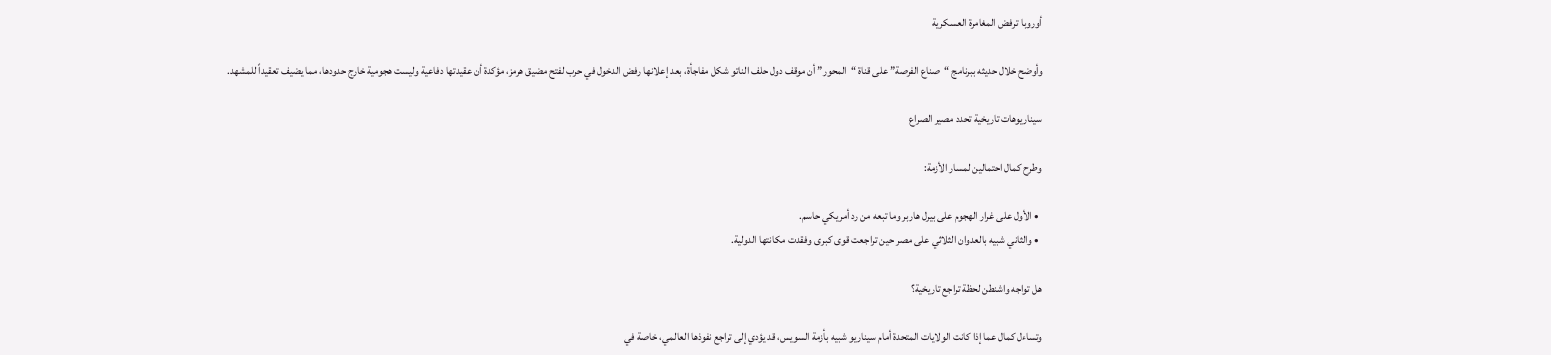أوروبا ترفض المغامرة العسكرية

وأوضح خلال حديثه ببرنامج “صناع الفرصة” على قناة “المحور” أن موقف دول حلف الناتو شكل مفاجأة، بعد إعلانها رفض الدخول في حرب لفتح مضيق هرمز، مؤكدة أن عقيدتها دفاعية وليست هجومية خارج حدودها، مما يضيف تعقيداً للمشهد.

سيناريوهات تاريخية تحدد مصير الصراع

وطرح كمال احتمالين لمسار الأزمة:

  • الأول على غرار الهجوم على بيرل هاربر وما تبعه من رد أمريكي حاسم.
  • والثاني شبيه بالعدوان الثلاثي على مصر حين تراجعت قوى كبرى وفقدت مكانتها الدولية.

هل تواجه واشنطن لحظة تراجع تاريخية؟

وتساءل كمال عما إذا كانت الولايات المتحدة أمام سيناريو شبيه بأزمة السويس، قد يؤدي إلى تراجع نفوذها العالمي، خاصة في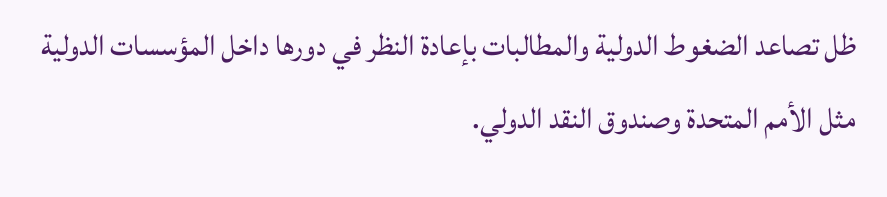ظل تصاعد الضغوط الدولية والمطالبات بإعادة النظر في دورها داخل المؤسسات الدولية مثل الأمم المتحدة وصندوق النقد الدولي.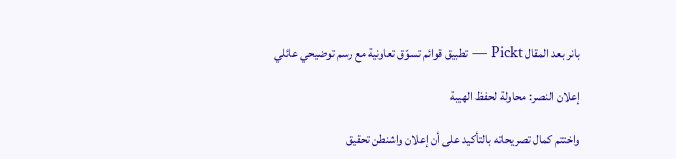بانر بعد المقال Pickt — تطبيق قوائم تسوّق تعاونية مع رسم توضيحي عائلي

إعلان النصر: محاولة لحفظ الهيبة

واختتم كمال تصريحاته بالتأكيد على أن إعلان واشنطن تحقيق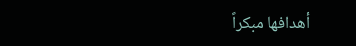أهدافها مبكراً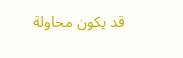قد يكون محاولة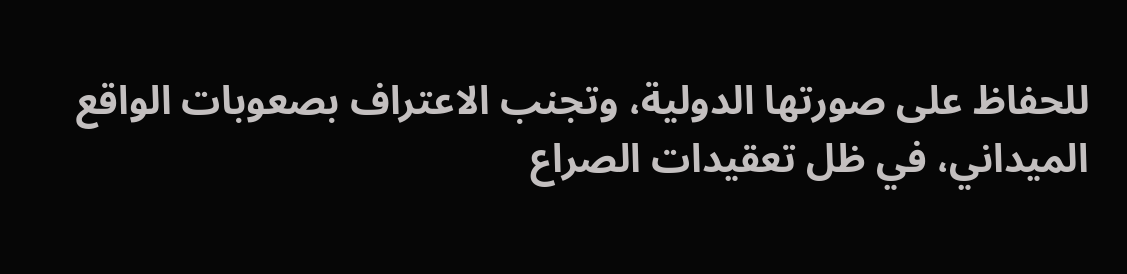للحفاظ على صورتها الدولية، وتجنب الاعتراف بصعوبات الواقع الميداني، في ظل تعقيدات الصراع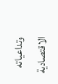وتداعياته الاقتصادية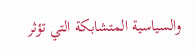والسياسية المتشابكة التي تؤثر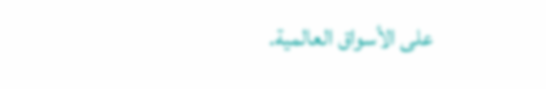على الأسواق العالمية.